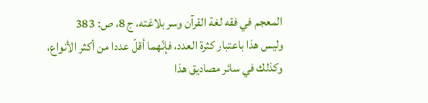المعجم في فقه لغة القرآن وسر بلاغته، ج 8، ص: 383
وليس هذا باعتبار كثرة العدد، فإنّهما أقلّ عددا من أكثر الأنواع، وكذلك في سائر مصاديق هذا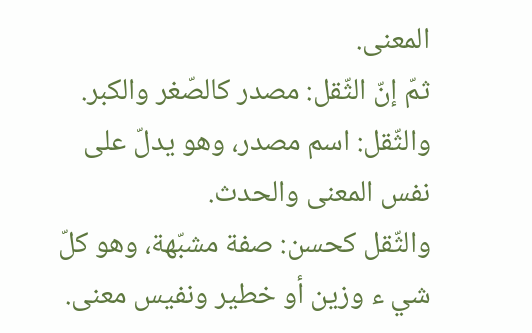المعنى.
ثمّ إنّ الثّقل: مصدر كالصّغر والكبر.
والثّقل: اسم مصدر، وهو يدلّ على نفس المعنى والحدث.
والثّقل كحسن: صفة مشبّهة، وهو كلّ شي ء وزين أو خطير ونفيس معنى.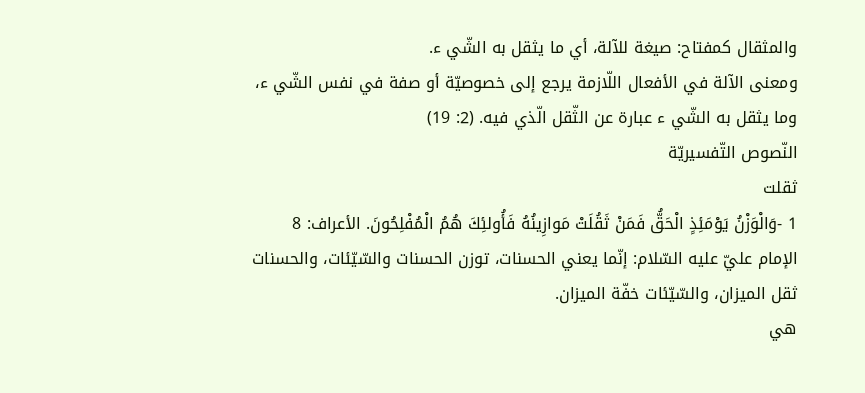والمثقال كمفتاح: صيغة للآلة، أي ما يثقل به الشّي ء.
ومعنى الآلة في الأفعال اللّازمة يرجع إلى خصوصيّة أو صفة في نفس الشّي ء، وما يثقل به الشّي ء عبارة عن الثّقل الّذي فيه. (2: 19)
النّصوص التّفسيريّة
ثقلت
1 -وَالْوَزْنُ يَوْمَئِذٍ الْحَقُّ فَمَنْ ثَقُلَتْ مَوازِينُهُ فَأُولئِكَ هُمُ الْمُفْلِحُونَ. الأعراف: 8
الإمام عليّ عليه السّلام: إنّما يعني الحسنات، توزن الحسنات والسّيّئات، والحسنات ثقل الميزان، والسّيّئات خفّة الميزان.
هي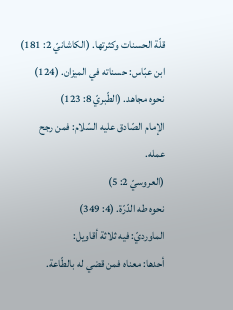قلّة الحسنات وكثرتها. (الكاشانيّ 2: 181)
ابن عبّاس: حسناته في الميزان. (124)
نحوه مجاهد. (الطّبريّ 8: 123)
الإمام الصّادق عليه السّلام: فمن رجح عمله.
(العروسيّ 2: 5)
نحوه طه الدّرّة. (4: 349)
الماورديّ: فيه ثلاثة أقاويل:
أحدها: معناه فمن قضي له بالطّاعة.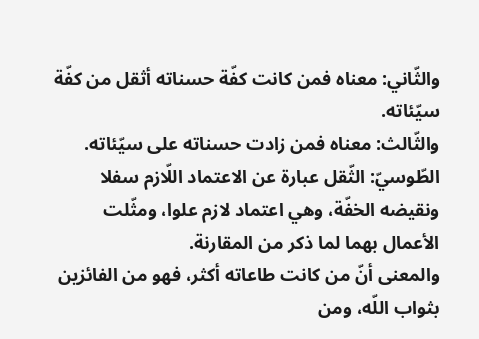والثّاني: معناه فمن كانت كفّة حسناته أثقل من كفّة سيّئاته.
والثّالث: معناه فمن زادت حسناته على سيّئاته.
الطّوسيّ: الثّقل عبارة عن الاعتماد اللّازم سفلا ونقيضه الخفّة، وهي اعتماد لازم علوا، ومثّلت الأعمال بهما لما ذكر من المقارنة.
والمعنى أنّ من كانت طاعاته أكثر، فهو من الفائزين بثواب اللّه، ومن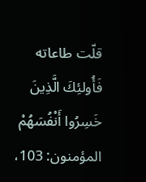قلّت طاعاته فَأُولئِكَ الَّذِينَ خَسِرُوا أَنْفُسَهُمْ المؤمنون: 103،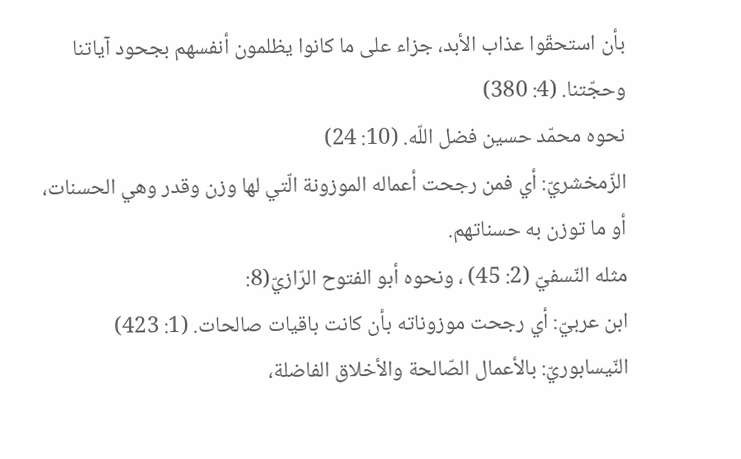بأن استحقّوا عذاب الأبد، جزاء على ما كانوا يظلمون أنفسهم بجحود آياتنا وحجّتنا. (4: 380)
نحوه محمّد حسين فضل اللّه. (10: 24)
الزّمخشريّ: أي فمن رجحت أعماله الموزونة الّتي لها وزن وقدر وهي الحسنات، أو ما توزن به حسناتهم.
مثله النّسفيّ (2: 45) ، ونحوه أبو الفتوح الرّازيّ(8:
ابن عربيّ: أي رجحت موزوناته بأن كانت باقيات صالحات. (1: 423)
النّيسابوريّ: بالأعمال الصّالحة والأخلاق الفاضلة،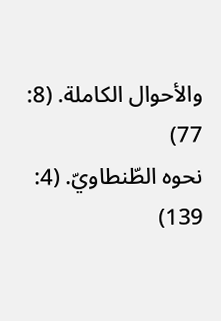والأحوال الكاملة. (8: 77)
نحوه الطّنطاويّ. (4: 139)